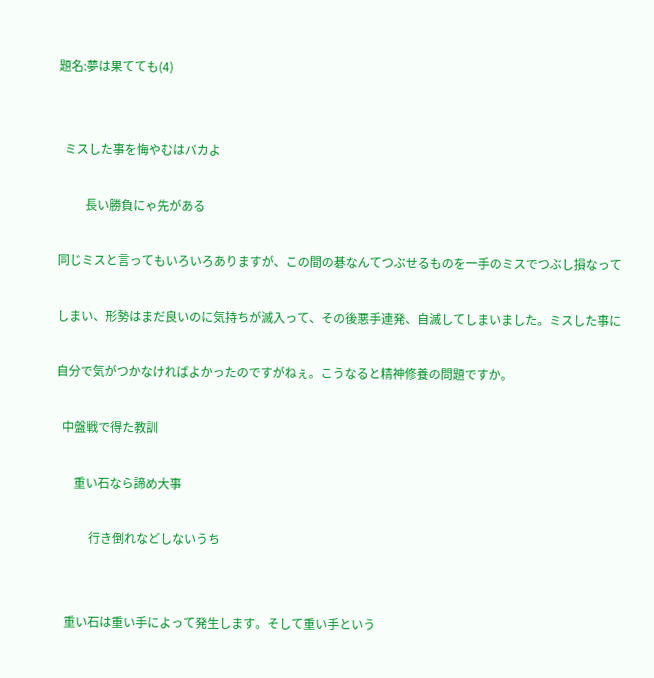題名:夢は果てても(4)


  ミスした事を悔やむはバカよ

         長い勝負にゃ先がある

同じミスと言ってもいろいろありますが、この間の碁なんてつぶせるものを一手のミスでつぶし損なって

しまい、形勢はまだ良いのに気持ちが滅入って、その後悪手連発、自滅してしまいました。ミスした事に

自分で気がつかなければよかったのですがねぇ。こうなると精神修養の問題ですか。

  中盤戦で得た教訓

      重い石なら諦め大事

           行き倒れなどしないうち


   重い石は重い手によって発生します。そして重い手という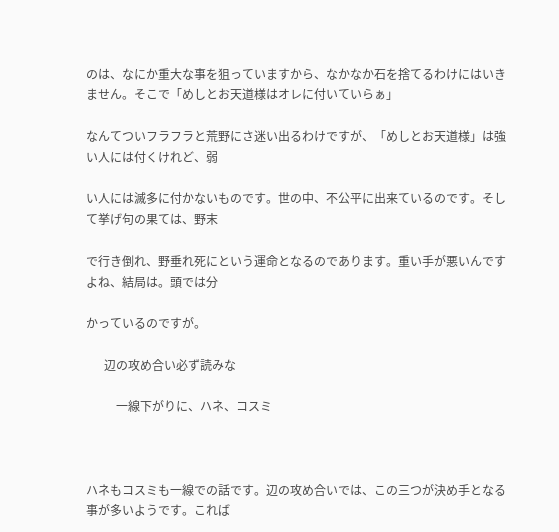のは、なにか重大な事を狙っていますから、なかなか石を捨てるわけにはいきません。そこで「めしとお天道様はオレに付いていらぁ」

なんてついフラフラと荒野にさ迷い出るわけですが、「めしとお天道様」は強い人には付くけれど、弱

い人には滅多に付かないものです。世の中、不公平に出来ているのです。そして挙げ句の果ては、野末

で行き倒れ、野垂れ死にという運命となるのであります。重い手が悪いんですよね、結局は。頭では分

かっているのですが。

      辺の攻め合い必ず読みな

          一線下がりに、ハネ、コスミ



ハネもコスミも一線での話です。辺の攻め合いでは、この三つが決め手となる事が多いようです。これば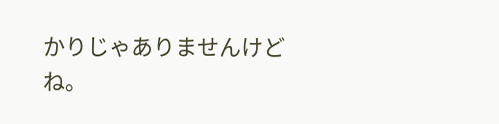かりじゃありませんけどね。